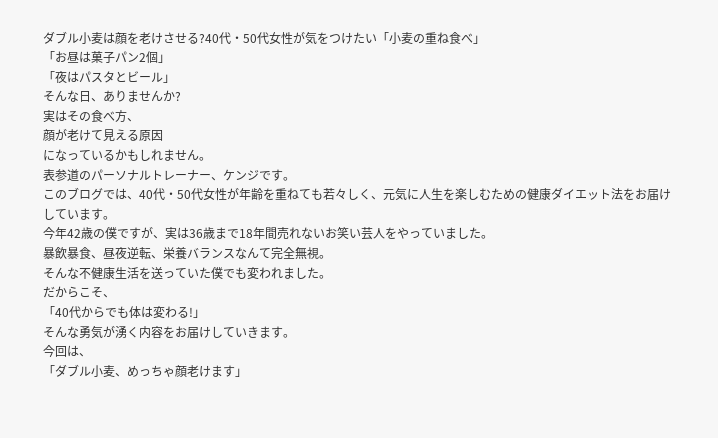ダブル小麦は顔を老けさせる?40代・50代女性が気をつけたい「小麦の重ね食べ」
「お昼は菓子パン2個」
「夜はパスタとビール」
そんな日、ありませんか?
実はその食べ方、
顔が老けて見える原因
になっているかもしれません。
表参道のパーソナルトレーナー、ケンジです。
このブログでは、40代・50代女性が年齢を重ねても若々しく、元気に人生を楽しむための健康ダイエット法をお届けしています。
今年42歳の僕ですが、実は36歳まで18年間売れないお笑い芸人をやっていました。
暴飲暴食、昼夜逆転、栄養バランスなんて完全無視。
そんな不健康生活を送っていた僕でも変われました。
だからこそ、
「40代からでも体は変わる!」
そんな勇気が湧く内容をお届けしていきます。
今回は、
「ダブル小麦、めっちゃ顔老けます」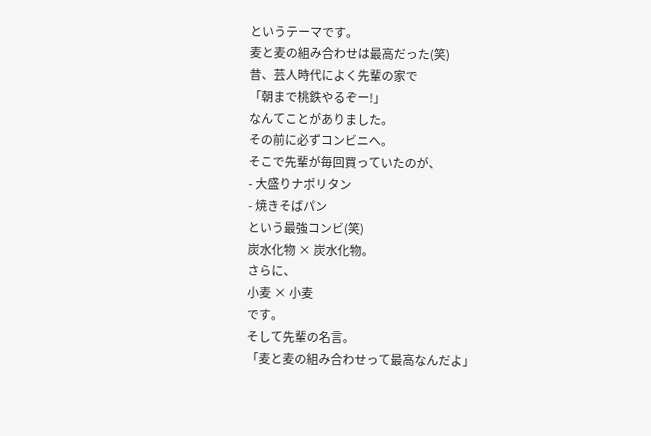というテーマです。
麦と麦の組み合わせは最高だった(笑)
昔、芸人時代によく先輩の家で
「朝まで桃鉄やるぞー!」
なんてことがありました。
その前に必ずコンビニへ。
そこで先輩が毎回買っていたのが、
- 大盛りナポリタン
- 焼きそばパン
という最強コンビ(笑)
炭水化物 × 炭水化物。
さらに、
小麦 × 小麦
です。
そして先輩の名言。
「麦と麦の組み合わせって最高なんだよ」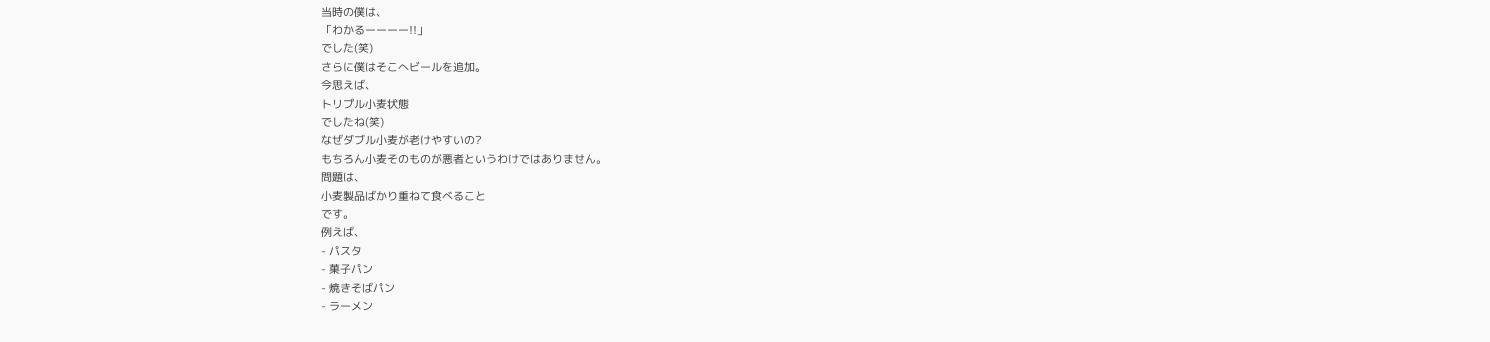当時の僕は、
「わかるーーーー!!」
でした(笑)
さらに僕はそこへビールを追加。
今思えば、
トリプル小麦状態
でしたね(笑)
なぜダブル小麦が老けやすいの?
もちろん小麦そのものが悪者というわけではありません。
問題は、
小麦製品ばかり重ねて食べること
です。
例えば、
- パスタ
- 菓子パン
- 焼きそばパン
- ラーメン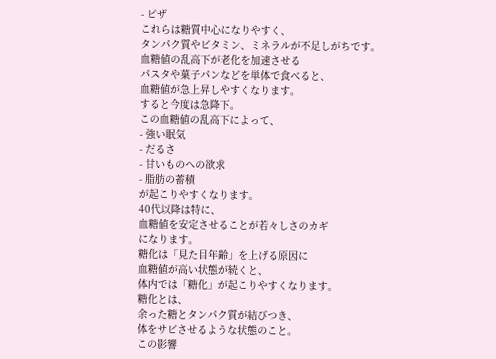- ピザ
これらは糖質中心になりやすく、
タンパク質やビタミン、ミネラルが不足しがちです。
血糖値の乱高下が老化を加速させる
パスタや菓子パンなどを単体で食べると、
血糖値が急上昇しやすくなります。
すると今度は急降下。
この血糖値の乱高下によって、
- 強い眠気
- だるさ
- 甘いものへの欲求
- 脂肪の蓄積
が起こりやすくなります。
40代以降は特に、
血糖値を安定させることが若々しさのカギ
になります。
糖化は「見た目年齢」を上げる原因に
血糖値が高い状態が続くと、
体内では「糖化」が起こりやすくなります。
糖化とは、
余った糖とタンパク質が結びつき、
体をサビさせるような状態のこと。
この影響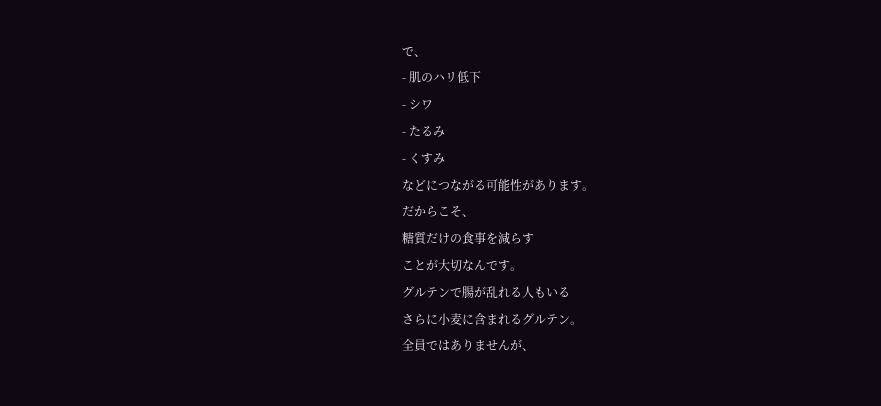で、
- 肌のハリ低下
- シワ
- たるみ
- くすみ
などにつながる可能性があります。
だからこそ、
糖質だけの食事を減らす
ことが大切なんです。
グルテンで腸が乱れる人もいる
さらに小麦に含まれるグルテン。
全員ではありませんが、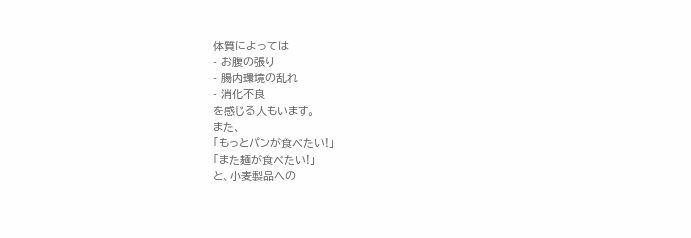体質によっては
- お腹の張り
- 腸内環境の乱れ
- 消化不良
を感じる人もいます。
また、
「もっとパンが食べたい!」
「また麺が食べたい!」
と、小麦製品への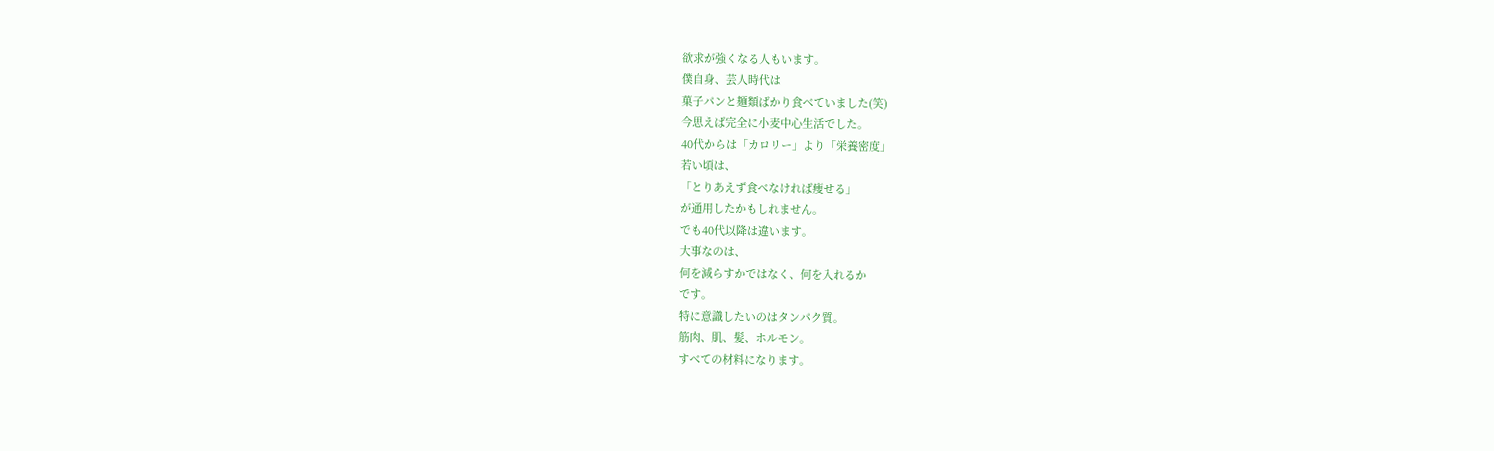欲求が強くなる人もいます。
僕自身、芸人時代は
菓子パンと麺類ばかり食べていました(笑)
今思えば完全に小麦中心生活でした。
40代からは「カロリー」より「栄養密度」
若い頃は、
「とりあえず食べなければ痩せる」
が通用したかもしれません。
でも40代以降は違います。
大事なのは、
何を減らすかではなく、何を入れるか
です。
特に意識したいのはタンパク質。
筋肉、肌、髪、ホルモン。
すべての材料になります。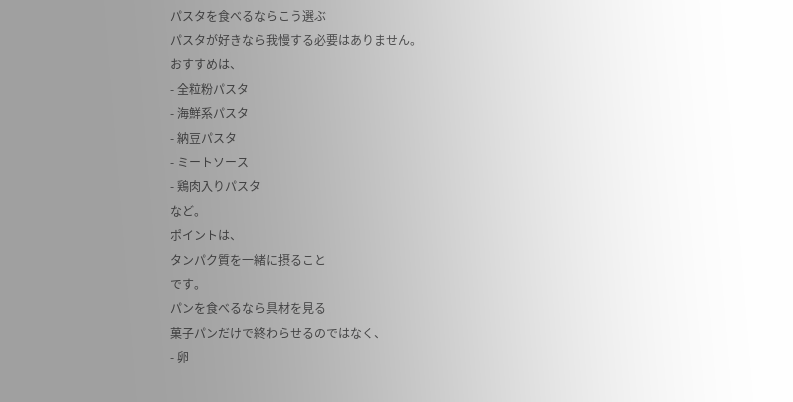パスタを食べるならこう選ぶ
パスタが好きなら我慢する必要はありません。
おすすめは、
- 全粒粉パスタ
- 海鮮系パスタ
- 納豆パスタ
- ミートソース
- 鶏肉入りパスタ
など。
ポイントは、
タンパク質を一緒に摂ること
です。
パンを食べるなら具材を見る
菓子パンだけで終わらせるのではなく、
- 卵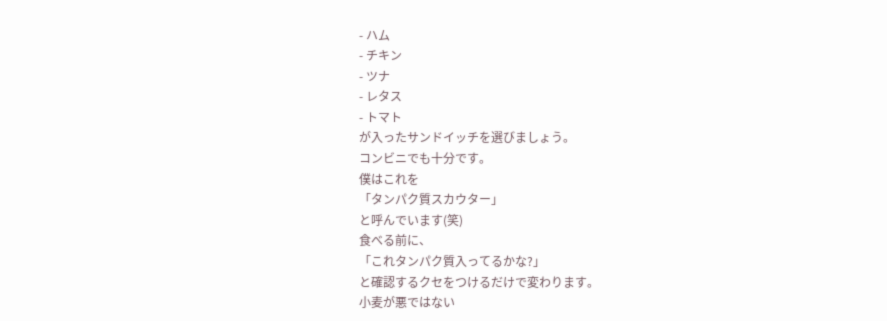- ハム
- チキン
- ツナ
- レタス
- トマト
が入ったサンドイッチを選びましょう。
コンビニでも十分です。
僕はこれを
「タンパク質スカウター」
と呼んでいます(笑)
食べる前に、
「これタンパク質入ってるかな?」
と確認するクセをつけるだけで変わります。
小麦が悪ではない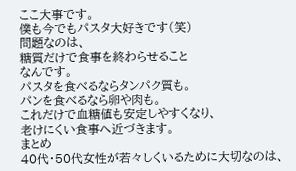ここ大事です。
僕も今でもパスタ大好きです(笑)
問題なのは、
糖質だけで食事を終わらせること
なんです。
パスタを食べるならタンパク質も。
パンを食べるなら卵や肉も。
これだけで血糖値も安定しやすくなり、
老けにくい食事へ近づきます。
まとめ
40代・50代女性が若々しくいるために大切なのは、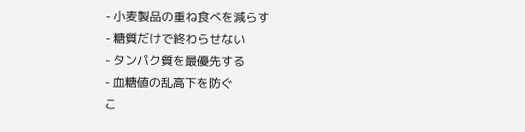- 小麦製品の重ね食べを減らす
- 糖質だけで終わらせない
- タンパク質を最優先する
- 血糖値の乱高下を防ぐ
こ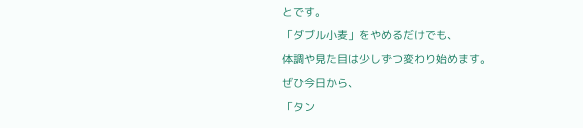とです。
「ダブル小麦」をやめるだけでも、
体調や見た目は少しずつ変わり始めます。
ぜひ今日から、
「タン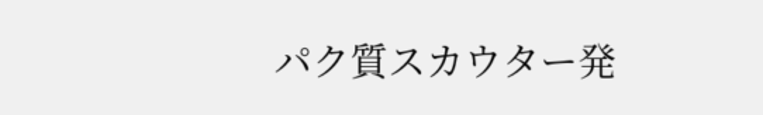パク質スカウター発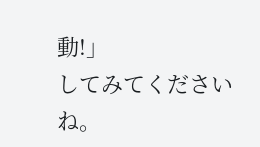動!」
してみてくださいね。